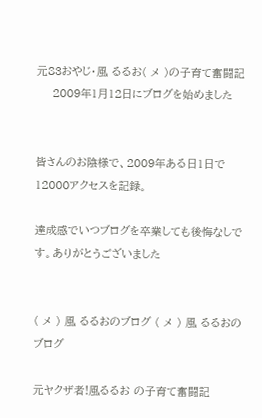元83おやじ・風 るるお( メ )の子育て奮闘記
    2009年1月12日にブログを始めました


皆さんのお陰様で、2009年ある日1日で12000アクセスを記録。

達成感でいつブログを卒業しても後悔なしです。ありがとうございました


( メ ) 風 るるおのブログ ( メ ) 風 るるおのブログ

元ヤクザ者!風るるお の子育て奮闘記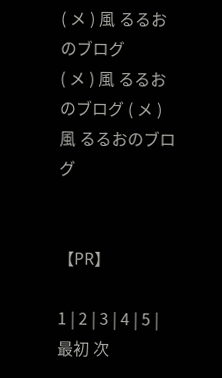( メ ) 風 るるおのブログ
( メ ) 風 るるおのブログ ( メ ) 風 るるおのブログ


【PR】

1 | 2 | 3 | 4 | 5 |最初 次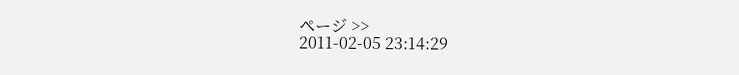ページ >>
2011-02-05 23:14:29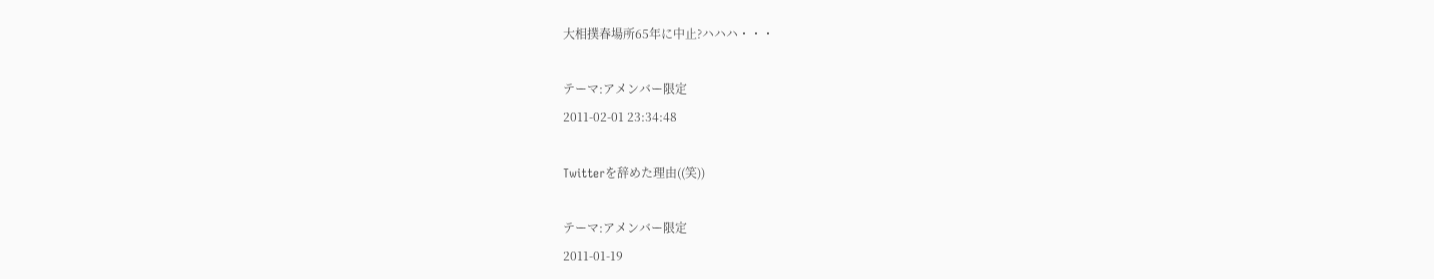大相撲春場所65年に中止?ハハハ・・・

テーマ:アメンバー限定
2011-02-01 23:34:48

Twitterを辞めた理由((笑))

テーマ:アメンバー限定
2011-01-19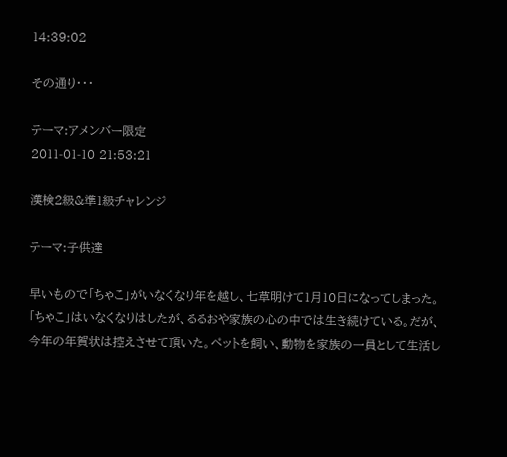14:39:02

その通り・・・

テーマ:アメンバー限定
2011-01-10 21:53:21

漢検2級&準1級チャレンジ

テーマ:子供達

早いもので「ちゃこ」がいなくなり年を越し、七草明けて1月10日になってしまった。「ちゃこ」はいなくなりはしたが、るるおや家族の心の中では生き続けている。だが、今年の年賀状は控えさせて頂いた。ペットを飼い、動物を家族の一員として生活し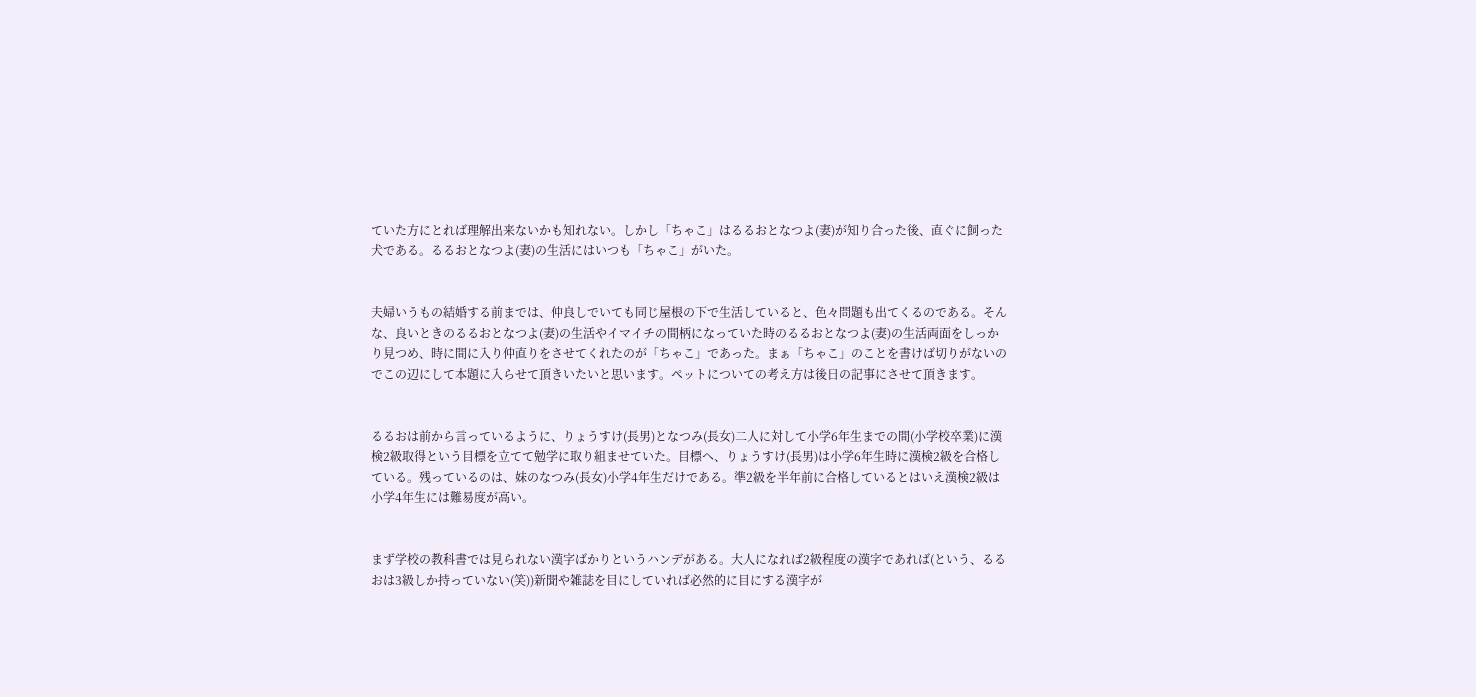ていた方にとれば理解出来ないかも知れない。しかし「ちゃこ」はるるおとなつよ(妻)が知り合った後、直ぐに飼った犬である。るるおとなつよ(妻)の生活にはいつも「ちゃこ」がいた。


夫婦いうもの結婚する前までは、仲良しでいても同じ屋根の下で生活していると、色々問題も出てくるのである。そんな、良いときのるるおとなつよ(妻)の生活やイマイチの間柄になっていた時のるるおとなつよ(妻)の生活両面をしっかり見つめ、時に間に入り仲直りをさせてくれたのが「ちゃこ」であった。まぁ「ちゃこ」のことを書けば切りがないのでこの辺にして本題に入らせて頂きいたいと思います。ペットについての考え方は後日の記事にさせて頂きます。


るるおは前から言っているように、りょうすけ(長男)となつみ(長女)二人に対して小学6年生までの間(小学校卒業)に漢検2級取得という目標を立てて勉学に取り組ませていた。目標へ、りょうすけ(長男)は小学6年生時に漢検2級を合格している。残っているのは、妹のなつみ(長女)小学4年生だけである。準2級を半年前に合格しているとはいえ漢検2級は小学4年生には難易度が高い。


まず学校の教科書では見られない漢字ばかりというハンデがある。大人になれば2級程度の漢字であれば(という、るるおは3級しか持っていない(笑))新聞や雑誌を目にしていれば必然的に目にする漢字が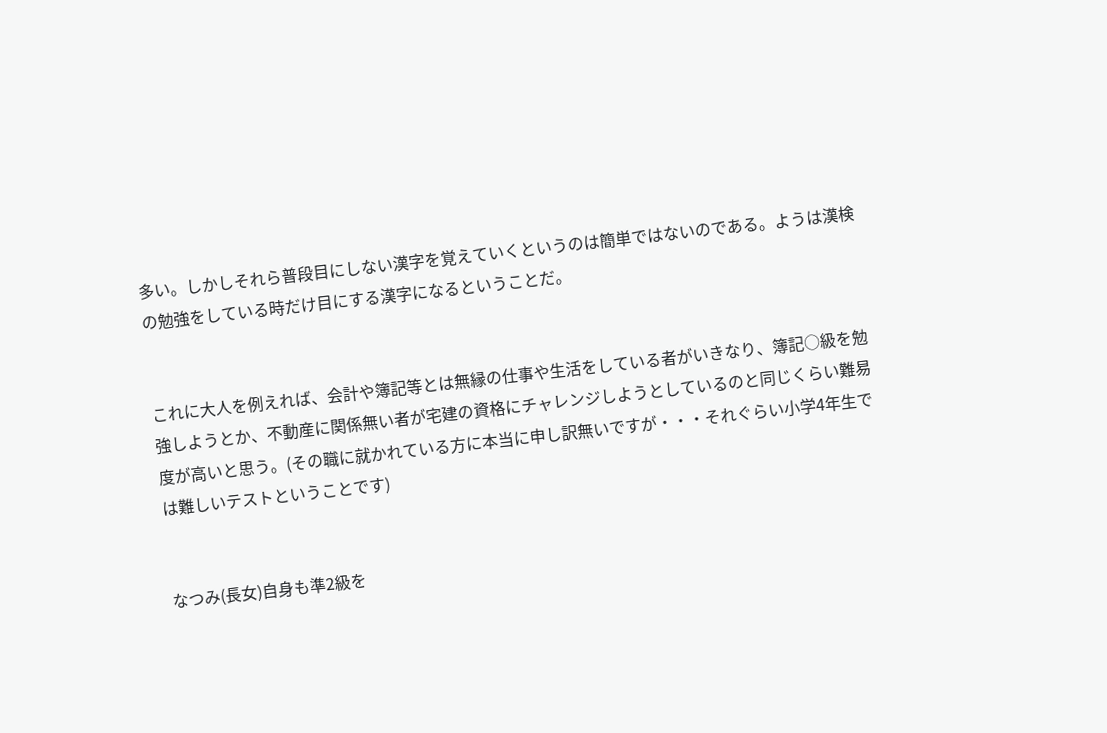多い。しかしそれら普段目にしない漢字を覚えていくというのは簡単ではないのである。ようは漢検の勉強をしている時だけ目にする漢字になるということだ。


これに大人を例えれば、会計や簿記等とは無縁の仕事や生活をしている者がいきなり、簿記○級を勉強しようとか、不動産に関係無い者が宅建の資格にチャレンジしようとしているのと同じくらい難易度が高いと思う。(その職に就かれている方に本当に申し訳無いですが・・・それぐらい小学4年生では難しいテストということです)


なつみ(長女)自身も準2級を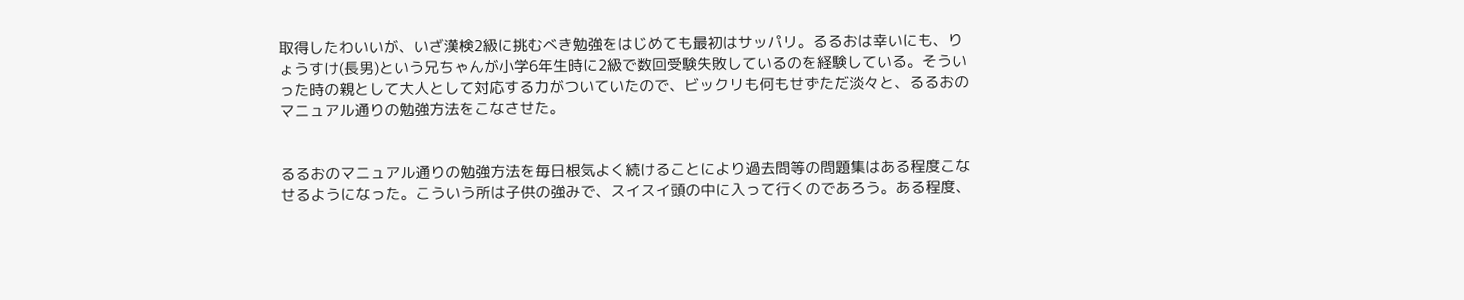取得したわいいが、いざ漢検2級に挑むべき勉強をはじめても最初はサッパリ。るるおは幸いにも、りょうすけ(長男)という兄ちゃんが小学6年生時に2級で数回受験失敗しているのを経験している。そういった時の親として大人として対応する力がついていたので、ビックリも何もせずただ淡々と、るるおのマニュアル通りの勉強方法をこなさせた。


るるおのマニュアル通りの勉強方法を毎日根気よく続けることにより過去問等の問題集はある程度こなせるようになった。こういう所は子供の強みで、スイスイ頭の中に入って行くのであろう。ある程度、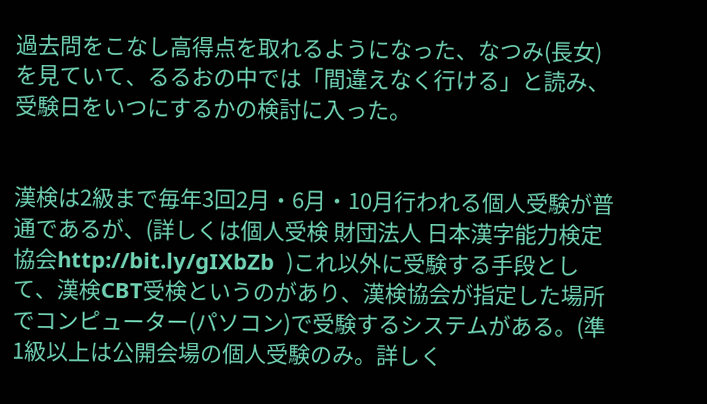過去問をこなし高得点を取れるようになった、なつみ(長女)を見ていて、るるおの中では「間違えなく行ける」と読み、受験日をいつにするかの検討に入った。


漢検は2級まで毎年3回2月・6月・10月行われる個人受験が普通であるが、(詳しくは個人受検 財団法人 日本漢字能力検定協会http://bit.ly/gIXbZb  )これ以外に受験する手段として、漢検CBT受検というのがあり、漢検協会が指定した場所でコンピューター(パソコン)で受験するシステムがある。(準1級以上は公開会場の個人受験のみ。詳しく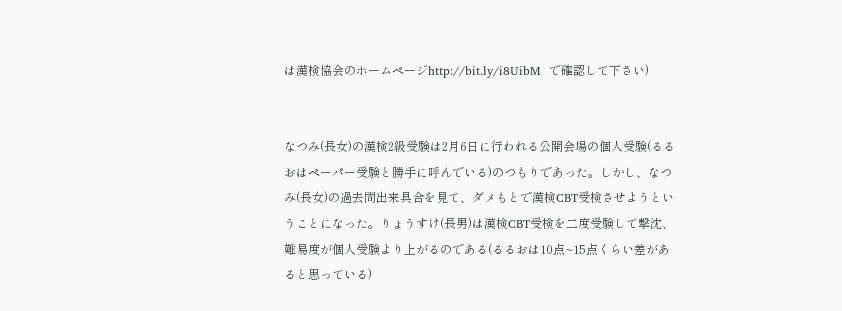は漢検協会のホームページhttp://bit.ly/i8UibM  で確認して下さい)


なつみ(長女)の漢検2級受験は2月6日に行われる公開会場の個人受験(るるおはペーパー受験と勝手に呼んでいる)のつもりであった。しかし、なつみ(長女)の過去問出来具合を見て、ダメもとで漢検CBT受検させようということになった。りょうすけ(長男)は漢検CBT受検を二度受験して撃沈、難易度が個人受験より上がるのである(るるおは10点~15点くらい差があると思っている)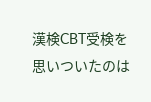漢検CBT受検を思いついたのは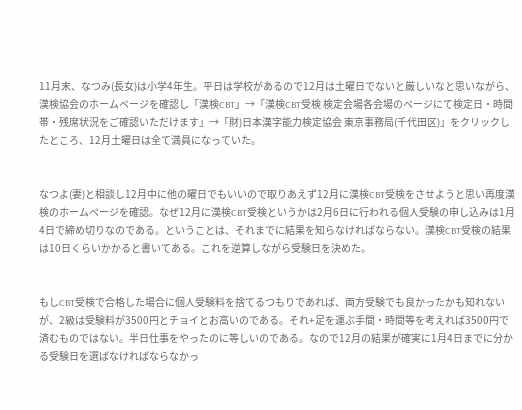11月末、なつみ(長女)は小学4年生。平日は学校があるので12月は土曜日でないと厳しいなと思いながら、漢検協会のホームページを確認し「漢検CBT」→「漢検CBT受検 検定会場各会場のページにて検定日・時間帯・残席状況をご確認いただけます」→「財)日本漢字能力検定協会 東京事務局(千代田区)」をクリックしたところ、12月土曜日は全て満員になっていた。


なつよ(妻)と相談し12月中に他の曜日でもいいので取りあえず12月に漢検CBT受検をさせようと思い再度漢検のホームページを確認。なぜ12月に漢検CBT受検というかは2月6日に行われる個人受験の申し込みは1月4日で締め切りなのである。ということは、それまでに結果を知らなければならない。漢検CBT受検の結果は10日くらいかかると書いてある。これを逆算しながら受験日を決めた。


もしCBT受検で合格した場合に個人受験料を捨てるつもりであれば、両方受験でも良かったかも知れないが、2級は受験料が3500円とチョイとお高いのである。それ+足を運ぶ手間・時間等を考えれば3500円で済むものではない。半日仕事をやったのに等しいのである。なので12月の結果が確実に1月4日までに分かる受験日を選ばなければならなかっ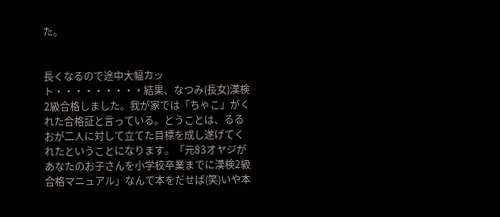た。


長くなるので途中大幅カット・・・・・・・・・結果、なつみ(長女)漢検2級合格しました。我が家では「ちゃこ」がくれた合格証と言っている。とうことは、るるおが二人に対して立てた目標を成し遂げてくれたということになります。「元83オヤジがあなたのお子さんを小学校卒業までに漢検2級合格マニュアル」なんて本をだせば(笑)いや本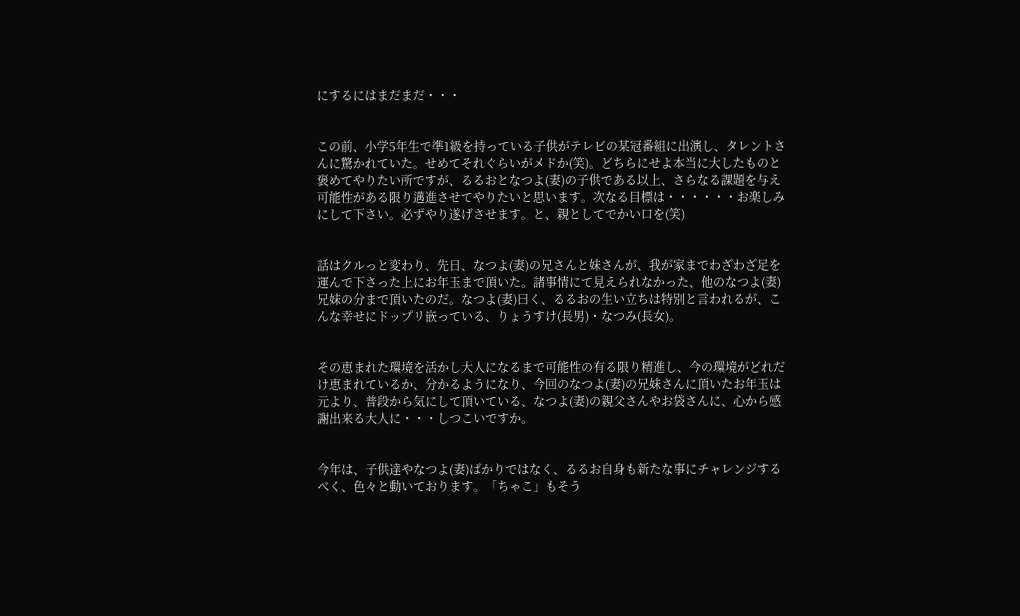にするにはまだまだ・・・


この前、小学5年生で準1級を持っている子供がテレビの某冠番組に出演し、タレントさんに驚かれていた。せめてそれぐらいがメドか(笑)。どちらにせよ本当に大したものと褒めてやりたい所ですが、るるおとなつよ(妻)の子供である以上、さらなる課題を与え可能性がある限り邁進させてやりたいと思います。次なる目標は・・・・・・お楽しみにして下さい。必ずやり遂げさせます。と、親としてでかい口を(笑)


話はクルっと変わり、先日、なつよ(妻)の兄さんと妹さんが、我が家までわざわざ足を運んで下さった上にお年玉まで頂いた。諸事情にて見えられなかった、他のなつよ(妻)兄妹の分まで頂いたのだ。なつよ(妻)曰く、るるおの生い立ちは特別と言われるが、こんな幸せにドップリ嵌っている、りょうすけ(長男)・なつみ(長女)。


その恵まれた環境を活かし大人になるまで可能性の有る限り精進し、今の環境がどれだけ恵まれているか、分かるようになり、今回のなつよ(妻)の兄妹さんに頂いたお年玉は元より、普段から気にして頂いている、なつよ(妻)の親父さんやお袋さんに、心から感謝出来る大人に・・・しつこいですか。


今年は、子供達やなつよ(妻)ばかりではなく、るるお自身も新たな事にチャレンジするべく、色々と動いております。「ちゃこ」もそう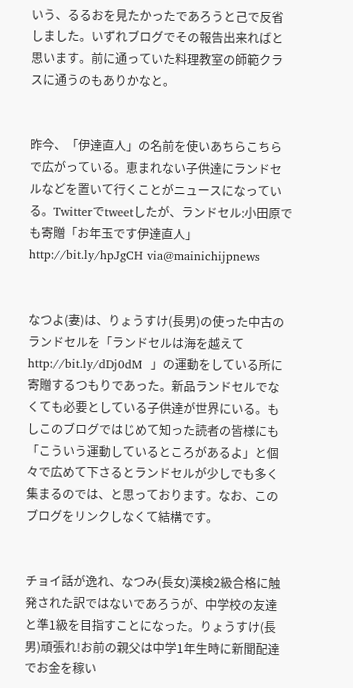いう、るるおを見たかったであろうと己で反省しました。いずれブログでその報告出来ればと思います。前に通っていた料理教室の師範クラスに通うのもありかなと。


昨今、「伊達直人」の名前を使いあちらこちらで広がっている。恵まれない子供達にランドセルなどを置いて行くことがニュースになっている。Twitterでtweetしたが、ランドセル:小田原でも寄贈「お年玉です伊達直人」http://bit.ly/hpJgCH via@mainichijpnews


なつよ(妻)は、りょうすけ(長男)の使った中古のランドセルを「ランドセルは海を越えて http://bit.ly/dDj0dM  」の運動をしている所に寄贈するつもりであった。新品ランドセルでなくても必要としている子供達が世界にいる。もしこのブログではじめて知った読者の皆様にも「こういう運動しているところがあるよ」と個々で広めて下さるとランドセルが少しでも多く集まるのでは、と思っております。なお、このブログをリンクしなくて結構です。


チョイ話が逸れ、なつみ(長女)漢検2級合格に触発された訳ではないであろうが、中学校の友達と準1級を目指すことになった。りょうすけ(長男)頑張れ!お前の親父は中学1年生時に新聞配達でお金を稼い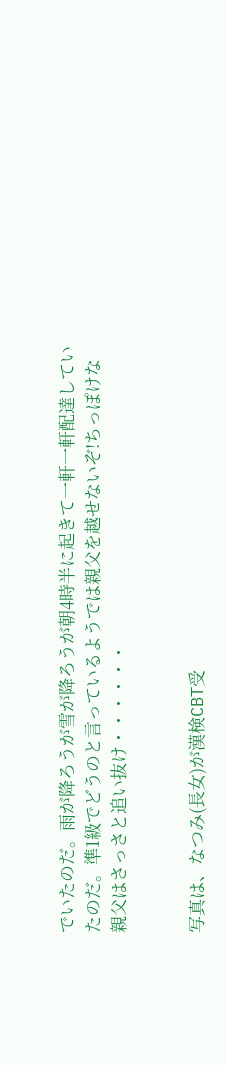でいたのだ。雨が降ろうが雪が降ろうが朝4時半に起きて一軒一軒配達していたのだ。準1級でどうのと言っているようでは親父を越せないぞ!ちっぽけな親父はさっさと追い抜け・・・・・・


写真は、なつみ(長女)が漢検CBT受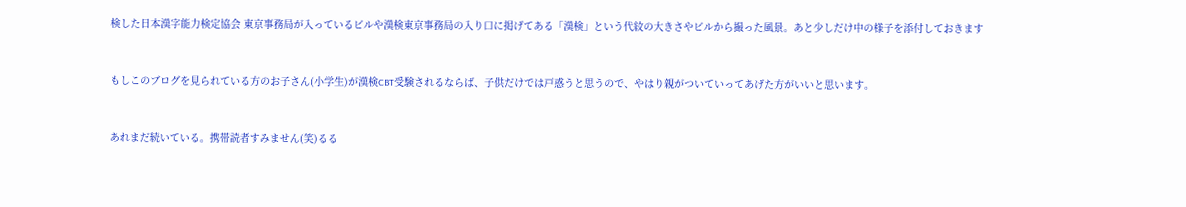検した日本漢字能力検定協会 東京事務局が入っているビルや漢検東京事務局の入り口に掲げてある「漢検」という代紋の大きさやビルから撮った風景。あと少しだけ中の様子を添付しておきます


もしこのブログを見られている方のお子さん(小学生)が漢検CBT受験されるならば、子供だけでは戸惑うと思うので、やはり親がついていってあげた方がいいと思います。


あれまだ続いている。携帯読者すみません(笑)るる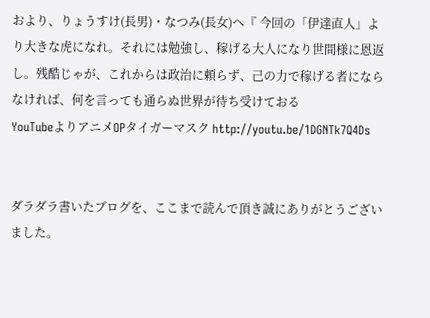おより、りょうすけ(長男)・なつみ(長女)へ『 今回の「伊達直人」より大きな虎になれ。それには勉強し、稼げる大人になり世間様に恩返し。残酷じゃが、これからは政治に頼らず、己の力で稼げる者にならなければ、何を言っても通らぬ世界が待ち受けておる
YouTubeよりアニメOPタイガーマスク http://youtu.be/1DGNTk7Q4Ds


ダラダラ書いたブログを、ここまで読んで頂き誠にありがとうございました。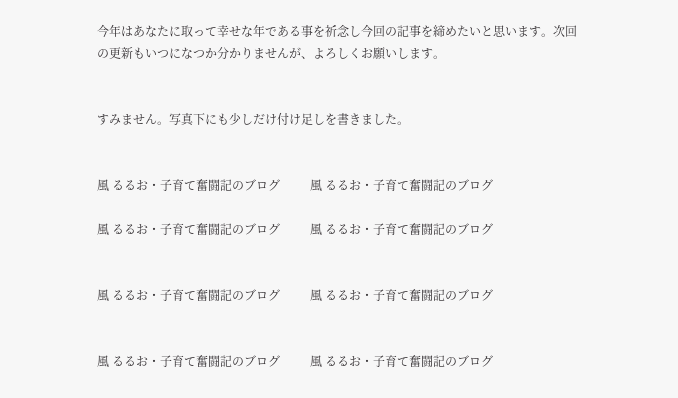今年はあなたに取って幸せな年である事を祈念し今回の記事を締めたいと思います。次回の更新もいつになつか分かりませんが、よろしくお願いします。


すみません。写真下にも少しだけ付け足しを書きました。


風 るるお・子育て奮闘記のブログ          風 るるお・子育て奮闘記のブログ

風 るるお・子育て奮闘記のブログ          風 るるお・子育て奮闘記のブログ


風 るるお・子育て奮闘記のブログ          風 るるお・子育て奮闘記のブログ


風 るるお・子育て奮闘記のブログ          風 るるお・子育て奮闘記のブログ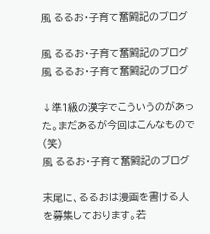風 るるお・子育て奮闘記のブログ

風 るるお・子育て奮闘記のブログ            風 るるお・子育て奮闘記のブログ

↓準1級の漢字でこういうのがあった。まだあるが今回はこんなもので(笑)
風 るるお・子育て奮闘記のブログ

末尾に、るるおは漫画を書ける人を募集しております。若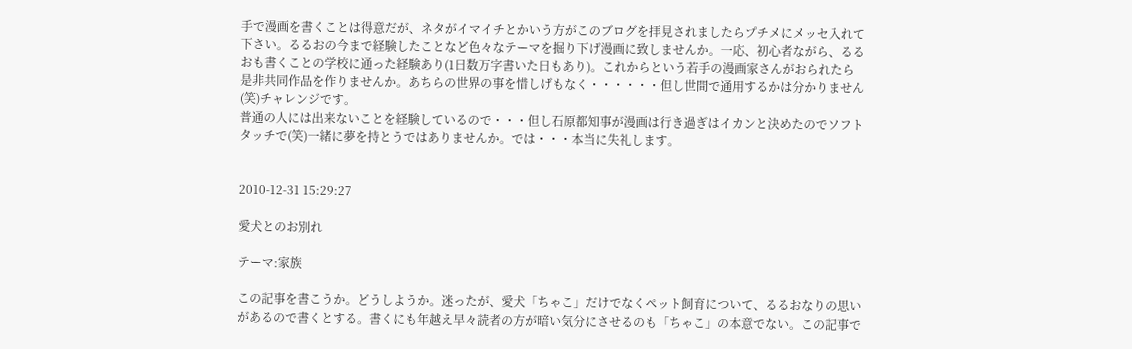手で漫画を書くことは得意だが、ネタがイマイチとかいう方がこのブログを拝見されましたらプチメにメッセ入れて下さい。るるおの今まで経験したことなど色々なテーマを掘り下げ漫画に致しませんか。一応、初心者ながら、るるおも書くことの学校に通った経験あり(1日数万字書いた日もあり)。これからという若手の漫画家さんがおられたら是非共同作品を作りませんか。あちらの世界の事を惜しげもなく・・・・・・但し世間で通用するかは分かりません(笑)チャレンジです。
普通の人には出来ないことを経験しているので・・・但し石原都知事が漫画は行き過ぎはイカンと決めたのでソフトタッチで(笑)一緒に夢を持とうではありませんか。では・・・本当に失礼します。


2010-12-31 15:29:27

愛犬とのお別れ

テーマ:家族

この記事を書こうか。どうしようか。迷ったが、愛犬「ちゃこ」だけでなくペット飼育について、るるおなりの思いがあるので書くとする。書くにも年越え早々読者の方が暗い気分にさせるのも「ちゃこ」の本意でない。この記事で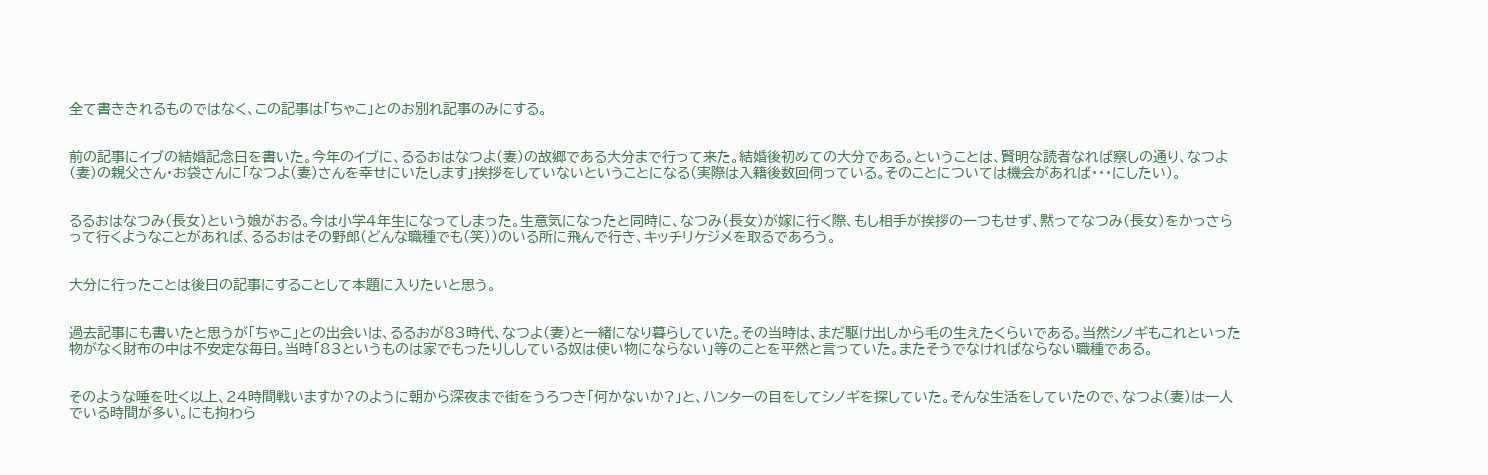全て書ききれるものではなく、この記事は「ちゃこ」とのお別れ記事のみにする。


前の記事にイブの結婚記念日を書いた。今年のイブに、るるおはなつよ(妻)の故郷である大分まで行って来た。結婚後初めての大分である。ということは、賢明な読者なれば察しの通り、なつよ(妻)の親父さん・お袋さんに「なつよ(妻)さんを幸せにいたします」挨拶をしていないということになる(実際は入籍後数回伺っている。そのことについては機会があれば・・・にしたい)。


るるおはなつみ(長女)という娘がおる。今は小学4年生になってしまった。生意気になったと同時に、なつみ(長女)が嫁に行く際、もし相手が挨拶の一つもせず、黙ってなつみ(長女)をかっさらって行くようなことがあれば、るるおはその野郎(どんな職種でも(笑))のいる所に飛んで行き、キッチリケジメを取るであろう。


大分に行ったことは後日の記事にすることして本題に入りたいと思う。


過去記事にも書いたと思うが「ちゃこ」との出会いは、るるおが83時代、なつよ(妻)と一緒になり暮らしていた。その当時は、まだ駆け出しから毛の生えたくらいである。当然シノギもこれといった物がなく財布の中は不安定な毎日。当時「83というものは家でもったりししている奴は使い物にならない」等のことを平然と言っていた。またそうでなければならない職種である。


そのような唾を吐く以上、24時間戦いますか?のように朝から深夜まで街をうろつき「何かないか?」と、ハンターの目をしてシノギを探していた。そんな生活をしていたので、なつよ(妻)は一人でいる時間が多い。にも拘わら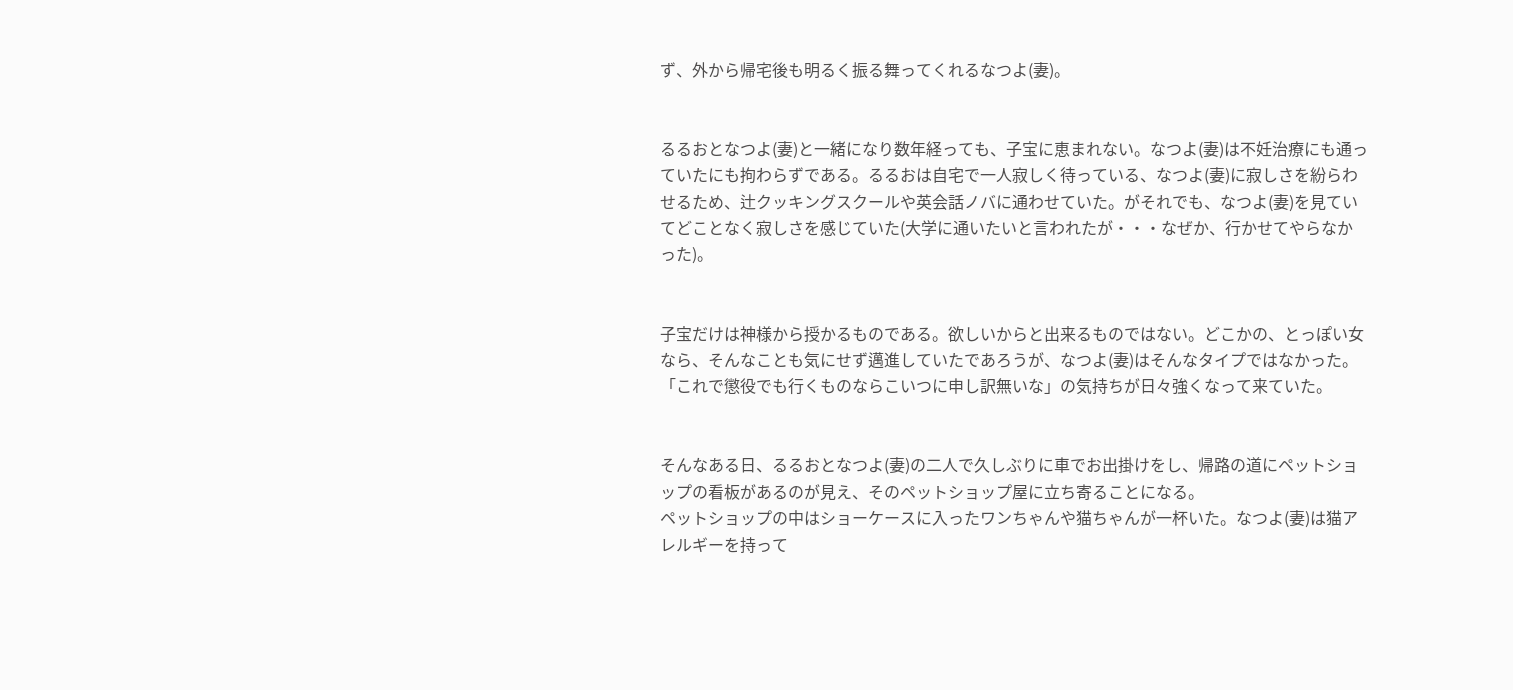ず、外から帰宅後も明るく振る舞ってくれるなつよ(妻)。


るるおとなつよ(妻)と一緒になり数年経っても、子宝に恵まれない。なつよ(妻)は不妊治療にも通っていたにも拘わらずである。るるおは自宅で一人寂しく待っている、なつよ(妻)に寂しさを紛らわせるため、辻クッキングスクールや英会話ノバに通わせていた。がそれでも、なつよ(妻)を見ていてどことなく寂しさを感じていた(大学に通いたいと言われたが・・・なぜか、行かせてやらなかった)。


子宝だけは神様から授かるものである。欲しいからと出来るものではない。どこかの、とっぽい女なら、そんなことも気にせず邁進していたであろうが、なつよ(妻)はそんなタイプではなかった。「これで懲役でも行くものならこいつに申し訳無いな」の気持ちが日々強くなって来ていた。


そんなある日、るるおとなつよ(妻)の二人で久しぶりに車でお出掛けをし、帰路の道にペットショップの看板があるのが見え、そのペットショップ屋に立ち寄ることになる。
ペットショップの中はショーケースに入ったワンちゃんや猫ちゃんが一杯いた。なつよ(妻)は猫アレルギーを持って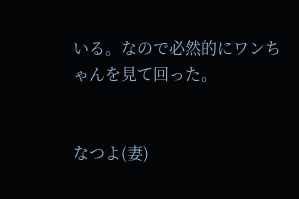いる。なので必然的にワンちゃんを見て回った。


なつよ(妻)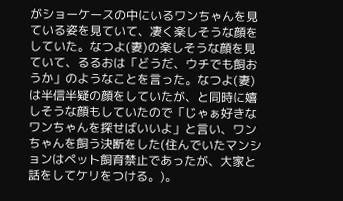がショーケースの中にいるワンちゃんを見ている姿を見ていて、凄く楽しそうな顔をしていた。なつよ(妻)の楽しそうな顔を見ていて、るるおは「どうだ、ウチでも飼おうか」のようなことを言った。なつよ(妻)は半信半疑の顔をしていたが、と同時に嬉しそうな顔もしていたので「じゃぁ好きなワンちゃんを探せばいいよ」と言い、ワンちゃんを飼う決断をした(住んでいたマンションはペット飼育禁止であったが、大家と話をしてケリをつける。)。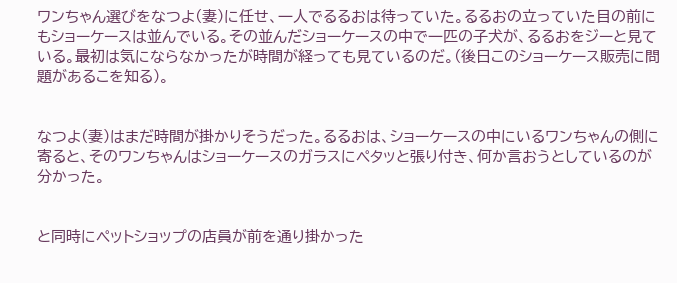ワンちゃん選びをなつよ(妻)に任せ、一人でるるおは待っていた。るるおの立っていた目の前にもショーケースは並んでいる。その並んだショーケースの中で一匹の子犬が、るるおをジーと見ている。最初は気にならなかったが時間が経っても見ているのだ。(後日このショーケース販売に問題があるこを知る)。


なつよ(妻)はまだ時間が掛かりそうだった。るるおは、ショーケースの中にいるワンちゃんの側に寄ると、そのワンちゃんはショーケースのガラスにペタッと張り付き、何か言おうとしているのが分かった。


と同時にペットショップの店員が前を通り掛かった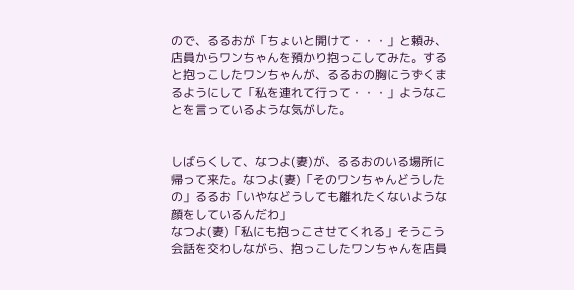ので、るるおが「ちょいと開けて・・・」と頼み、店員からワンちゃんを預かり抱っこしてみた。すると抱っこしたワンちゃんが、るるおの胸にうずくまるようにして「私を連れて行って・・・」ようなことを言っているような気がした。


しばらくして、なつよ(妻)が、るるおのいる場所に帰って来た。なつよ(妻)「そのワンちゃんどうしたの」るるお「いやなどうしても離れたくないような顔をしているんだわ」
なつよ(妻)「私にも抱っこさせてくれる」そうこう会話を交わしながら、抱っこしたワンちゃんを店員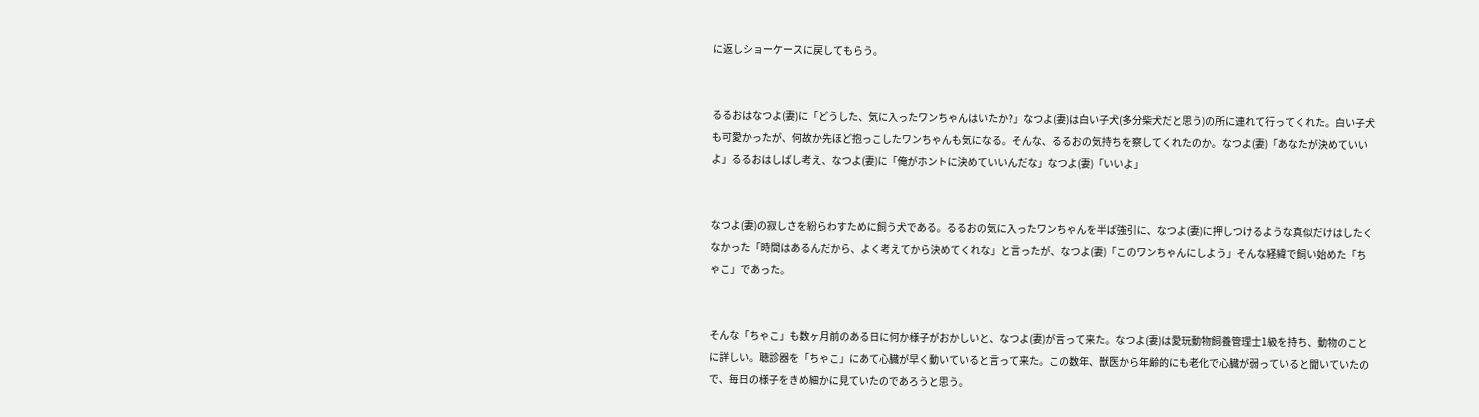に返しショーケースに戻してもらう。


るるおはなつよ(妻)に「どうした、気に入ったワンちゃんはいたか?」なつよ(妻)は白い子犬(多分柴犬だと思う)の所に連れて行ってくれた。白い子犬も可愛かったが、何故か先ほど抱っこしたワンちゃんも気になる。そんな、るるおの気持ちを察してくれたのか。なつよ(妻)「あなたが決めていいよ」るるおはしばし考え、なつよ(妻)に「俺がホントに決めていいんだな」なつよ(妻)「いいよ」


なつよ(妻)の寂しさを紛らわすために飼う犬である。るるおの気に入ったワンちゃんを半ば強引に、なつよ(妻)に押しつけるような真似だけはしたくなかった「時間はあるんだから、よく考えてから決めてくれな」と言ったが、なつよ(妻)「このワンちゃんにしよう」そんな経緯で飼い始めた「ちゃこ」であった。


そんな「ちゃこ」も数ヶ月前のある日に何か様子がおかしいと、なつよ(妻)が言って来た。なつよ(妻)は愛玩動物飼養管理士1級を持ち、動物のことに詳しい。聴診器を「ちゃこ」にあて心臓が早く動いていると言って来た。この数年、獣医から年齢的にも老化で心臓が弱っていると聞いていたので、毎日の様子をきめ細かに見ていたのであろうと思う。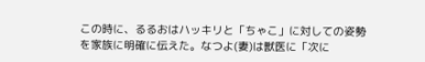この時に、るるおはハッキリと「ちゃこ」に対しての姿勢を家族に明確に伝えた。なつよ(妻)は獣医に「次に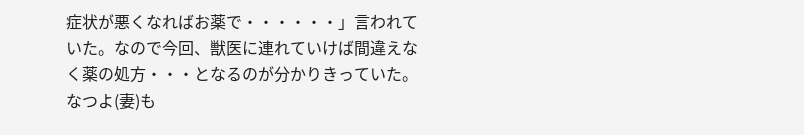症状が悪くなればお薬で・・・・・・」言われていた。なので今回、獣医に連れていけば間違えなく薬の処方・・・となるのが分かりきっていた。なつよ(妻)も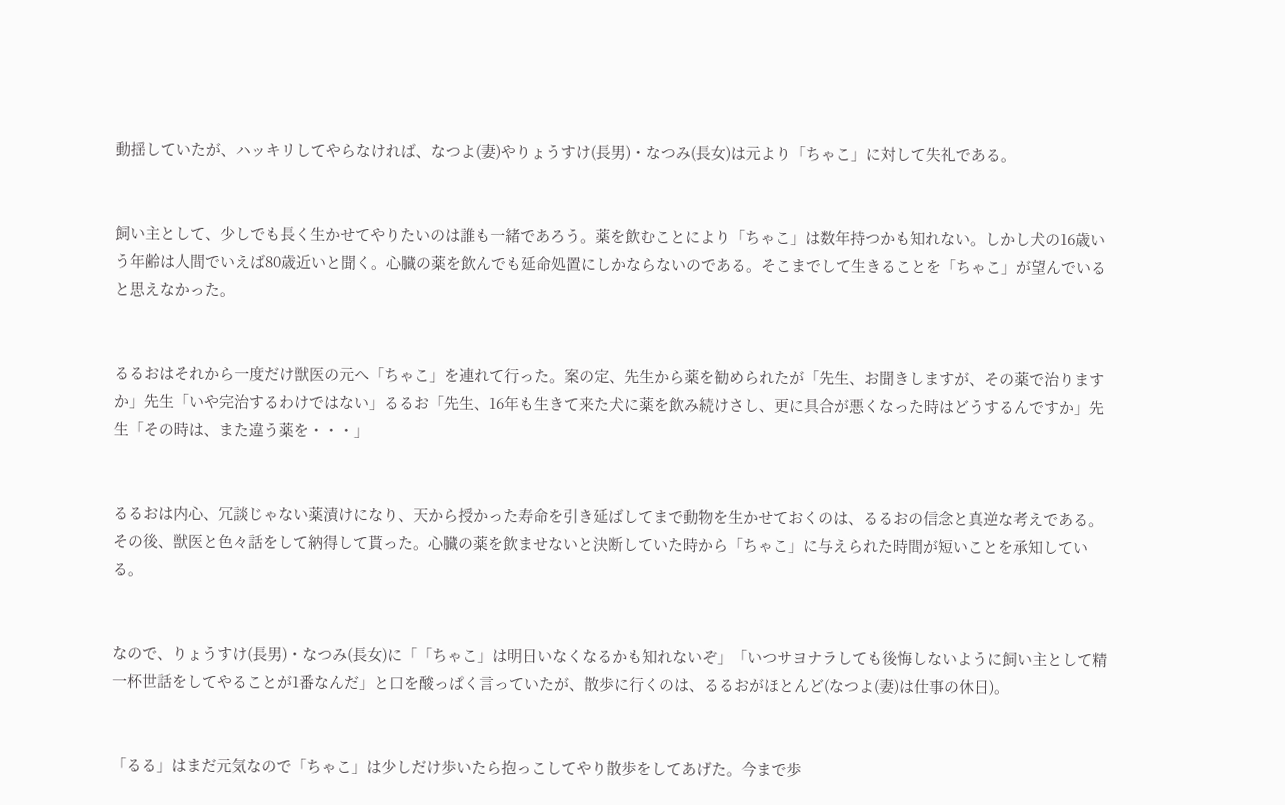動揺していたが、ハッキリしてやらなければ、なつよ(妻)やりょうすけ(長男)・なつみ(長女)は元より「ちゃこ」に対して失礼である。


飼い主として、少しでも長く生かせてやりたいのは誰も一緒であろう。薬を飲むことにより「ちゃこ」は数年持つかも知れない。しかし犬の16歳いう年齢は人間でいえば80歳近いと聞く。心臓の薬を飲んでも延命処置にしかならないのである。そこまでして生きることを「ちゃこ」が望んでいると思えなかった。


るるおはそれから一度だけ獣医の元へ「ちゃこ」を連れて行った。案の定、先生から薬を勧められたが「先生、お聞きしますが、その薬で治りますか」先生「いや完治するわけではない」るるお「先生、16年も生きて来た犬に薬を飲み続けさし、更に具合が悪くなった時はどうするんですか」先生「その時は、また違う薬を・・・」


るるおは内心、冗談じゃない薬漬けになり、天から授かった寿命を引き延ばしてまで動物を生かせておくのは、るるおの信念と真逆な考えである。その後、獣医と色々話をして納得して貰った。心臓の薬を飲ませないと決断していた時から「ちゃこ」に与えられた時間が短いことを承知している。


なので、りょうすけ(長男)・なつみ(長女)に「「ちゃこ」は明日いなくなるかも知れないぞ」「いつサヨナラしても後悔しないように飼い主として精一杯世話をしてやることが1番なんだ」と口を酸っぱく言っていたが、散歩に行くのは、るるおがほとんど(なつよ(妻)は仕事の休日)。


「るる」はまだ元気なので「ちゃこ」は少しだけ歩いたら抱っこしてやり散歩をしてあげた。今まで歩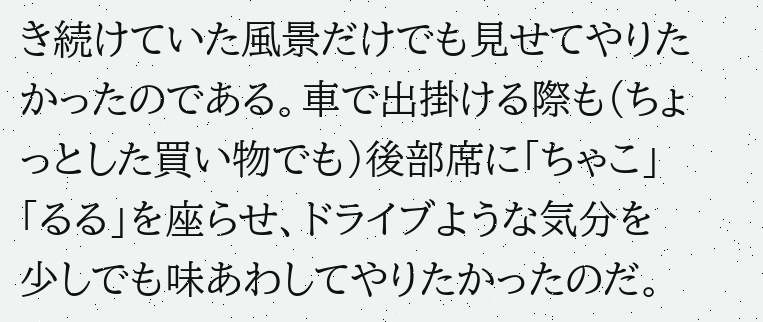き続けていた風景だけでも見せてやりたかったのである。車で出掛ける際も(ちょっとした買い物でも)後部席に「ちゃこ」「るる」を座らせ、ドライブような気分を少しでも味あわしてやりたかったのだ。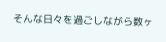そんな日々を過ごしながら数ヶ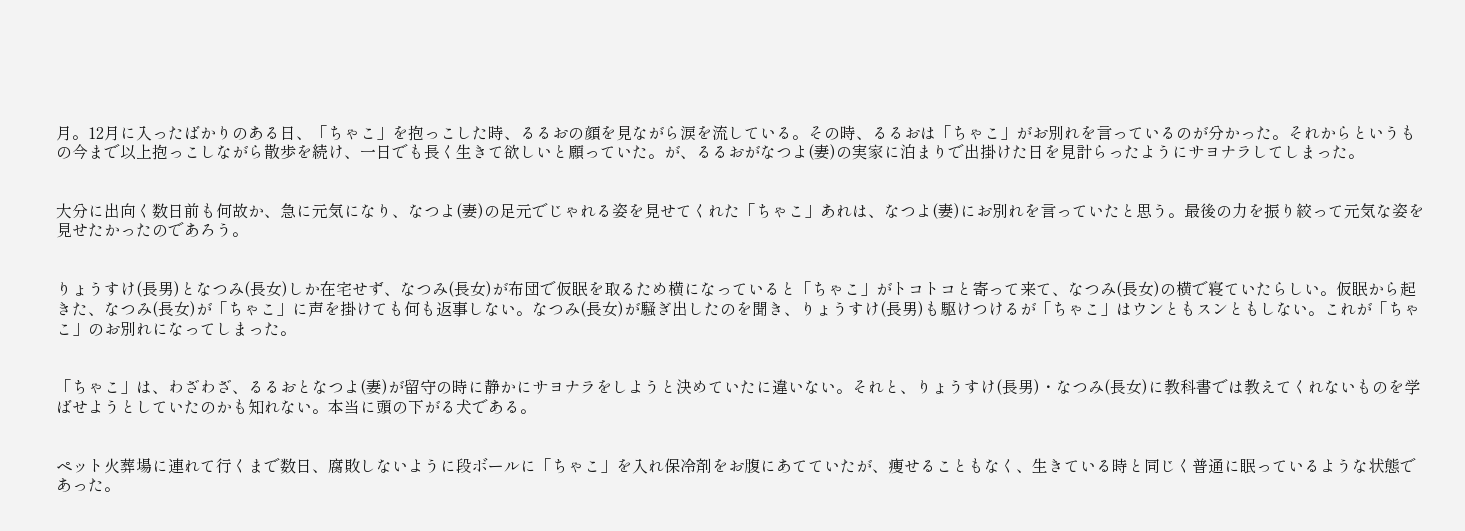月。12月に入ったばかりのある日、「ちゃこ」を抱っこした時、るるおの顔を見ながら涙を流している。その時、るるおは「ちゃこ」がお別れを言っているのが分かった。それからというもの今まで以上抱っこしながら散歩を続け、一日でも長く生きて欲しいと願っていた。が、るるおがなつよ(妻)の実家に泊まりで出掛けた日を見計らったようにサヨナラしてしまった。


大分に出向く数日前も何故か、急に元気になり、なつよ(妻)の足元でじゃれる姿を見せてくれた「ちゃこ」あれは、なつよ(妻)にお別れを言っていたと思う。最後の力を振り絞って元気な姿を見せたかったのであろう。


りょうすけ(長男)となつみ(長女)しか在宅せず、なつみ(長女)が布団で仮眠を取るため横になっていると「ちゃこ」がトコトコと寄って来て、なつみ(長女)の横で寝ていたらしい。仮眠から起きた、なつみ(長女)が「ちゃこ」に声を掛けても何も返事しない。なつみ(長女)が騒ぎ出したのを聞き、りょうすけ(長男)も駆けつけるが「ちゃこ」はウンともスンともしない。これが「ちゃこ」のお別れになってしまった。


「ちゃこ」は、わざわざ、るるおとなつよ(妻)が留守の時に静かにサヨナラをしようと決めていたに違いない。それと、りょうすけ(長男)・なつみ(長女)に教科書では教えてくれないものを学ばせようとしていたのかも知れない。本当に頭の下がる犬である。


ペット火葬場に連れて行くまで数日、腐敗しないように段ボールに「ちゃこ」を入れ保冷剤をお腹にあてていたが、痩せることもなく、生きている時と同じく普通に眠っているような状態であった。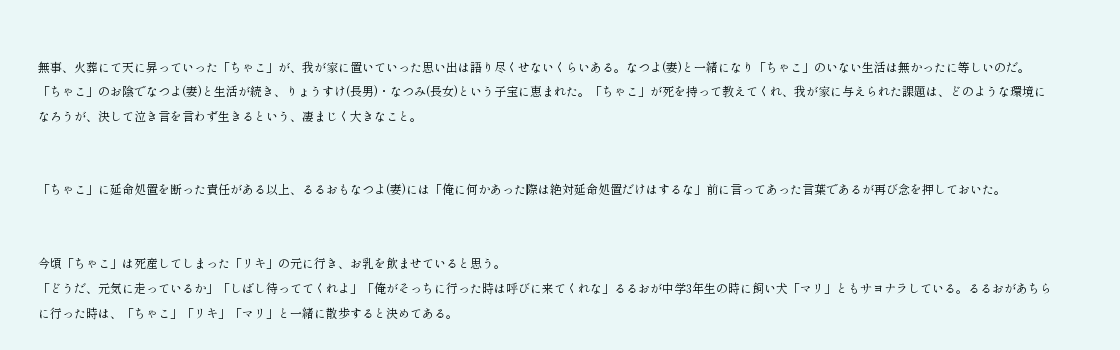無事、火葬にて天に昇っていった「ちゃこ」が、我が家に置いていった思い出は語り尽くせないくらいある。なつよ(妻)と一緒になり「ちゃこ」のいない生活は無かったに等しいのだ。「ちゃこ」のお陰でなつよ(妻)と生活が続き、りょうすけ(長男)・なつみ(長女)という子宝に恵まれた。「ちゃこ」が死を持って教えてくれ、我が家に与えられた課題は、どのような環境になろうが、決して泣き言を言わず生きるという、凄まじく大きなこと。


「ちゃこ」に延命処置を断った責任がある以上、るるおもなつよ(妻)には「俺に何かあった際は絶対延命処置だけはするな」前に言ってあった言葉であるが再び念を押しておいた。


今頃「ちゃこ」は死産してしまった「リキ」の元に行き、お乳を飲ませていると思う。
「どうだ、元気に走っているか」「しばし待っててくれよ」「俺がそっちに行った時は呼びに来てくれな」るるおが中学3年生の時に飼い犬「マリ」ともサヨナラしている。るるおがあちらに行った時は、「ちゃこ」「リキ」「マリ」と一緒に散歩すると決めてある。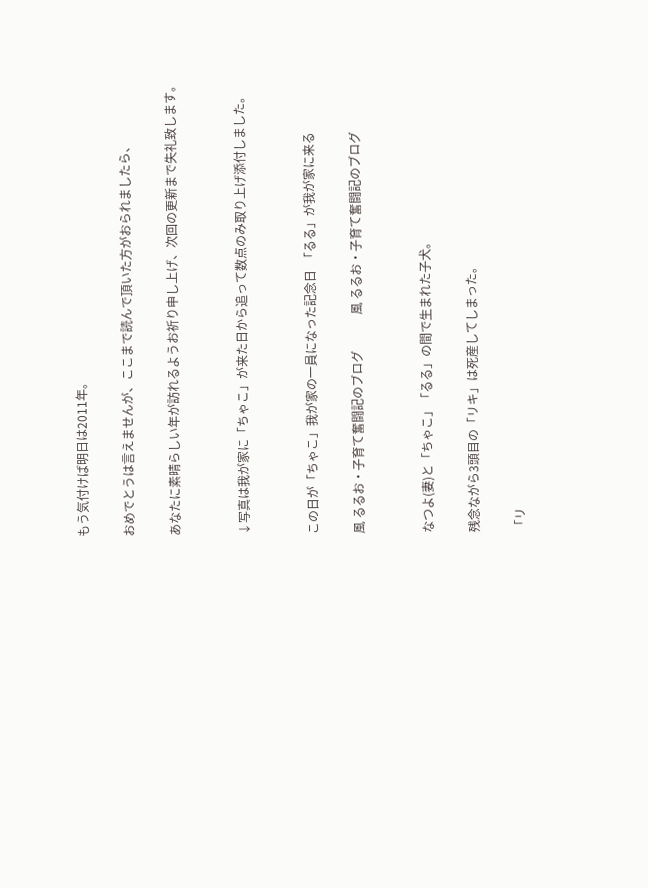もう気付けば明日は2011年。

おめでとうは言えませんが、ここまで読んで頂いた方がおられましたら、

あなたに素晴らしい年が訪れるようお祈り申し上げ、次回の更新まで失礼致します。


↓写真は我が家に「ちゃこ」が来た日から追って数点のみ取り上げ添付しました。


この日が「ちゃこ」我が家の一員になった記念日  「るる」が我が家に来る

風 るるお・子育て奮闘記のブログ            風 るるお・子育て奮闘記のブログ


なつよ(妻)と「ちゃこ」「るる」の間で生まれた子犬。

残念ながら3頭目の「リキ」は死産してしまった。

「リ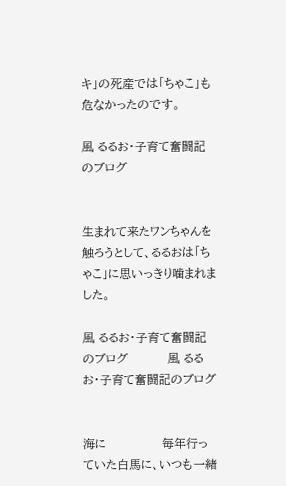キ」の死産では「ちゃこ」も危なかったのです。

風 るるお・子育て奮闘記のブログ


生まれて来たワンちゃんを触ろうとして、るるおは「ちゃこ」に思いっきり噛まれました。

風 るるお・子育て奮闘記のブログ          風 るるお・子育て奮闘記のブログ


海に              毎年行っていた白馬に、いつも一緒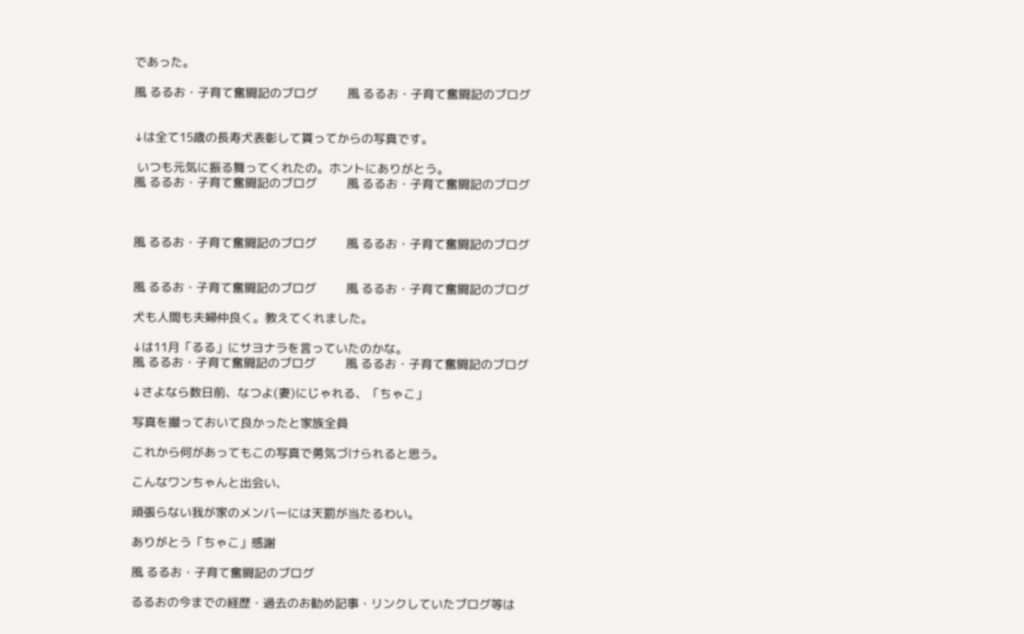であった。

風 るるお・子育て奮闘記のブログ          風 るるお・子育て奮闘記のブログ


↓は全て15歳の長寿犬表彰して貰ってからの写真です。

 いつも元気に振る舞ってくれたの。ホントにありがとう。
風 るるお・子育て奮闘記のブログ          風 るるお・子育て奮闘記のブログ



風 るるお・子育て奮闘記のブログ          風 るるお・子育て奮闘記のブログ


風 るるお・子育て奮闘記のブログ          風 るるお・子育て奮闘記のブログ

犬も人間も夫婦仲良く。教えてくれました。

↓は11月「るる」にサヨナラを言っていたのかな。
風 るるお・子育て奮闘記のブログ          風 るるお・子育て奮闘記のブログ

↓さよなら数日前、なつよ(妻)にじゃれる、「ちゃこ」

写真を撮っておいて良かったと家族全員

これから何があってもこの写真で勇気づけられると思う。

こんなワンちゃんと出会い、

頑張らない我が家のメンバーには天罰が当たるわい。

ありがとう「ちゃこ」感謝

風 るるお・子育て奮闘記のブログ

るるおの今までの経歴・過去のお勧め記事・リンクしていたブログ等は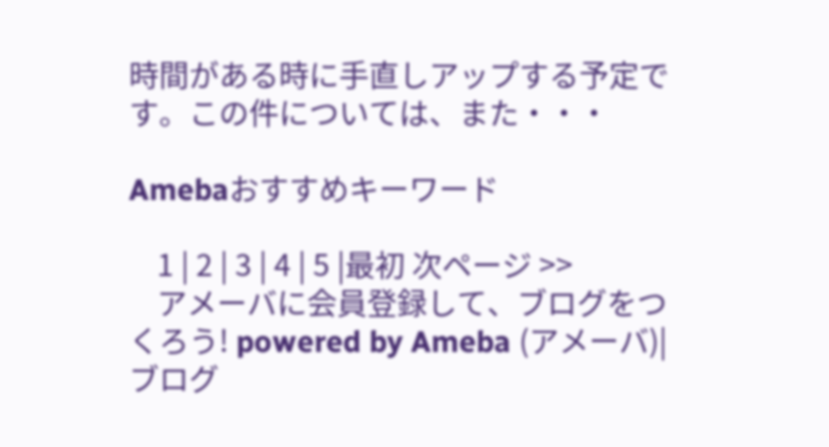時間がある時に手直しアップする予定です。この件については、また・・・

Amebaおすすめキーワード

    1 | 2 | 3 | 4 | 5 |最初 次ページ >>
    アメーバに会員登録して、ブログをつくろう! powered by Ameba (アメーバ)|ブログ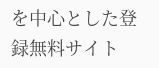を中心とした登録無料サイト